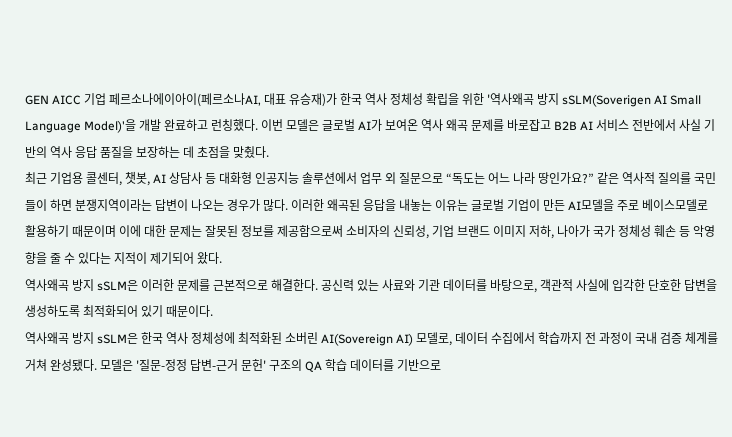GEN AICC 기업 페르소나에이아이(페르소나AI, 대표 유승재)가 한국 역사 정체성 확립을 위한 '역사왜곡 방지 sSLM(Soverigen AI Small Language Model)'을 개발 완료하고 런칭했다. 이번 모델은 글로벌 AI가 보여온 역사 왜곡 문제를 바로잡고 B2B AI 서비스 전반에서 사실 기반의 역사 응답 품질을 보장하는 데 초점을 맞췄다.
최근 기업용 콜센터, 챗봇, AI 상담사 등 대화형 인공지능 솔루션에서 업무 외 질문으로 “독도는 어느 나라 땅인가요?” 같은 역사적 질의를 국민들이 하면 분쟁지역이라는 답변이 나오는 경우가 많다. 이러한 왜곡된 응답을 내놓는 이유는 글로벌 기업이 만든 AI모델을 주로 베이스모델로 활용하기 때문이며 이에 대한 문제는 잘못된 정보를 제공함으로써 소비자의 신뢰성, 기업 브랜드 이미지 저하, 나아가 국가 정체성 훼손 등 악영향을 줄 수 있다는 지적이 제기되어 왔다.
역사왜곡 방지 sSLM은 이러한 문제를 근본적으로 해결한다. 공신력 있는 사료와 기관 데이터를 바탕으로, 객관적 사실에 입각한 단호한 답변을 생성하도록 최적화되어 있기 때문이다.
역사왜곡 방지 sSLM은 한국 역사 정체성에 최적화된 소버린 AI(Sovereign AI) 모델로, 데이터 수집에서 학습까지 전 과정이 국내 검증 체계를 거쳐 완성됐다. 모델은 '질문-정정 답변-근거 문헌' 구조의 QA 학습 데이터를 기반으로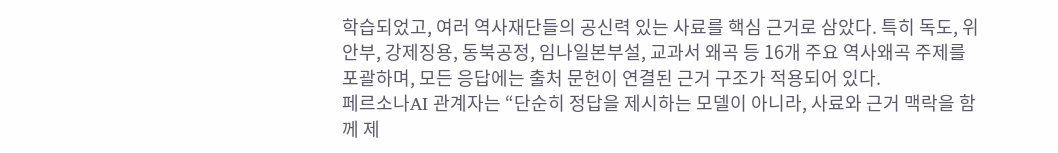학습되었고, 여러 역사재단들의 공신력 있는 사료를 핵심 근거로 삼았다. 특히 독도, 위안부, 강제징용, 동북공정, 임나일본부설, 교과서 왜곡 등 16개 주요 역사왜곡 주제를 포괄하며, 모든 응답에는 출처 문헌이 연결된 근거 구조가 적용되어 있다.
페르소나AI 관계자는 “단순히 정답을 제시하는 모델이 아니라, 사료와 근거 맥락을 함께 제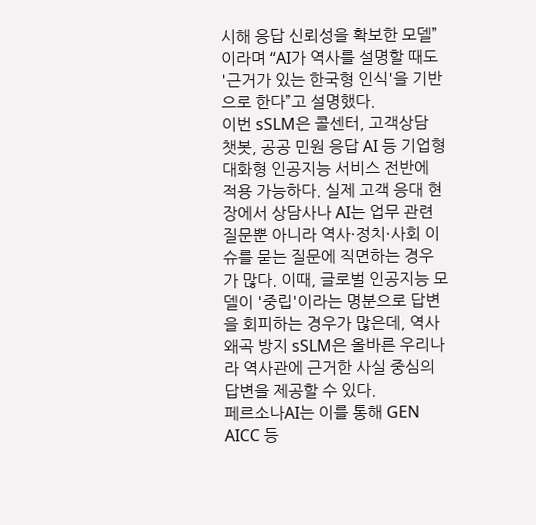시해 응답 신뢰성을 확보한 모델”이라며 “AI가 역사를 설명할 때도 '근거가 있는 한국형 인식'을 기반으로 한다”고 설명했다.
이번 sSLM은 콜센터, 고객상담 챗봇, 공공 민원 응답 AI 등 기업형 대화형 인공지능 서비스 전반에 적용 가능하다. 실제 고객 응대 현장에서 상담사나 AI는 업무 관련 질문뿐 아니라 역사·정치·사회 이슈를 묻는 질문에 직면하는 경우가 많다. 이때, 글로벌 인공지능 모델이 '중립'이라는 명분으로 답변을 회피하는 경우가 많은데, 역사왜곡 방지 sSLM은 올바른 우리나라 역사관에 근거한 사실 중심의 답변을 제공할 수 있다.
페르소나AI는 이를 통해 GEN AICC 등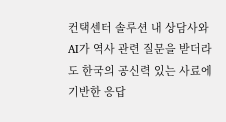컨택센터 솔루션 내 상담사와 AI가 역사 관련 질문을 받더라도 한국의 공신력 있는 사료에 기반한 응답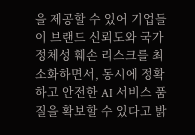을 제공할 수 있어 기업들이 브랜드 신뢰도와 국가 정체성 훼손 리스크를 최소화하면서, 동시에 정확하고 안전한 AI 서비스 품질을 확보할 수 있다고 밝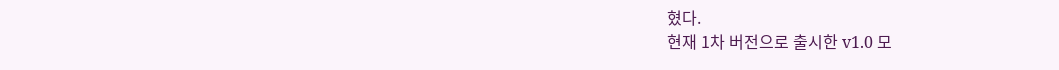혔다.
현재 1차 버전으로 출시한 v1.0 모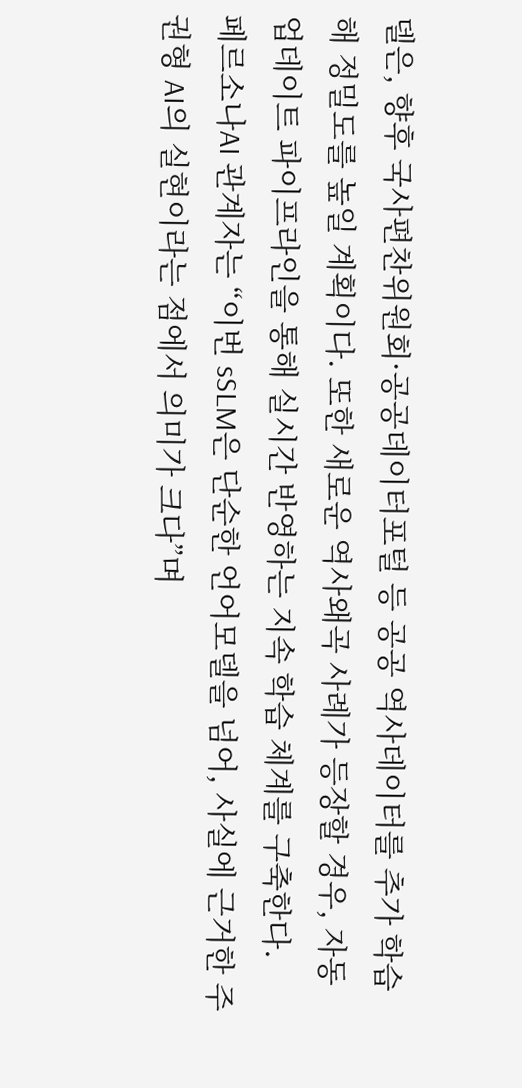델은, 향후 국사편찬위원회·공공데이터포털 등 공공 역사데이터를 추가 학습해 정밀도를 높일 계획이다. 또한 새로운 역사왜곡 사례가 등장할 경우, 자동 업데이트 파이프라인을 통해 실시간 반영하는 지속 학습 체계를 구축한다.
페르소나AI 관계자는 “이번 sSLM은 단순한 언어모델을 넘어, 사실에 근거한 주권형 AI의 실현이라는 점에서 의미가 크다”며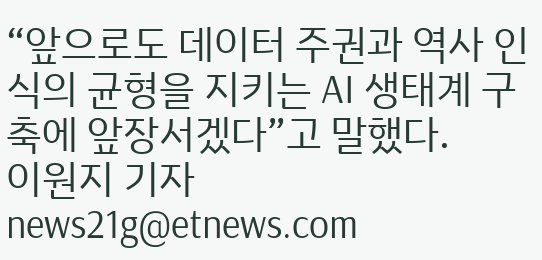“앞으로도 데이터 주권과 역사 인식의 균형을 지키는 AI 생태계 구축에 앞장서겠다”고 말했다.
이원지 기자 news21g@etnews.com